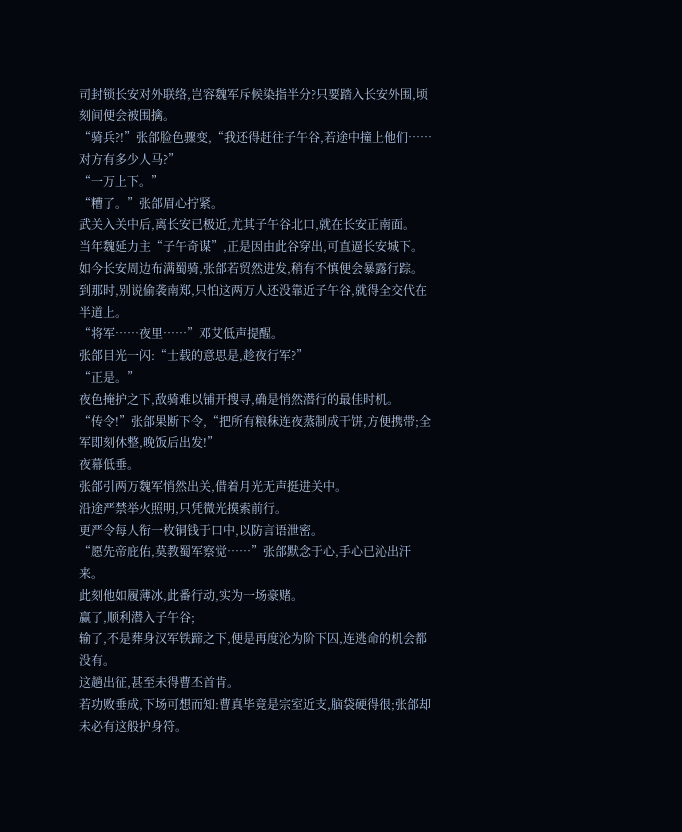司封锁长安对外联络,岂容魏军斥候染指半分?只要踏入长安外围,顷刻间便会被围擒。
“骑兵?!”张郃脸色骤变,“我还得赶往子午谷,若途中撞上他们……对方有多少人马?”
“一万上下。”
“糟了。”张郃眉心拧紧。
武关入关中后,离长安已极近,尤其子午谷北口,就在长安正南面。
当年魏延力主“子午奇谋”,正是因由此谷穿出,可直逼长安城下。
如今长安周边布满蜀骑,张郃若贸然进发,稍有不慎便会暴露行踪。
到那时,别说偷袭南郑,只怕这两万人还没靠近子午谷,就得全交代在半道上。
“将军……夜里……”邓艾低声提醒。
张郃目光一闪:“士载的意思是,趁夜行军?”
“正是。”
夜色掩护之下,敌骑难以铺开搜寻,确是悄然潜行的最佳时机。
“传令!”张郃果断下令,“把所有粮秣连夜蒸制成干饼,方便携带;全军即刻休整,晚饭后出发!”
夜幕低垂。
张郃引两万魏军悄然出关,借着月光无声挺进关中。
沿途严禁举火照明,只凭微光摸索前行。
更严令每人衔一枚铜钱于口中,以防言语泄密。
“愿先帝庇佑,莫教蜀军察觉……”张郃默念于心,手心已沁出汗来。
此刻他如履薄冰,此番行动,实为一场豪赌。
赢了,顺利潜入子午谷;
输了,不是葬身汉军铁蹄之下,便是再度沦为阶下囚,连逃命的机会都没有。
这趟出征,甚至未得曹丕首肯。
若功败垂成,下场可想而知:曹真毕竟是宗室近支,脑袋硬得很;张郃却未必有这般护身符。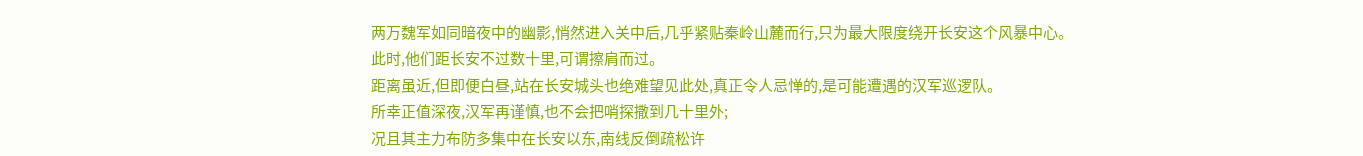两万魏军如同暗夜中的幽影,悄然进入关中后,几乎紧贴秦岭山麓而行,只为最大限度绕开长安这个风暴中心。
此时,他们距长安不过数十里,可谓擦肩而过。
距离虽近,但即便白昼,站在长安城头也绝难望见此处,真正令人忌惮的,是可能遭遇的汉军巡逻队。
所幸正值深夜,汉军再谨慎,也不会把哨探撒到几十里外;
况且其主力布防多集中在长安以东,南线反倒疏松许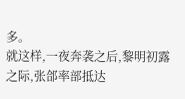多。
就这样,一夜奔袭之后,黎明初露之际,张郃率部抵达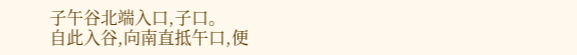子午谷北端入口,子口。
自此入谷,向南直抵午口,便